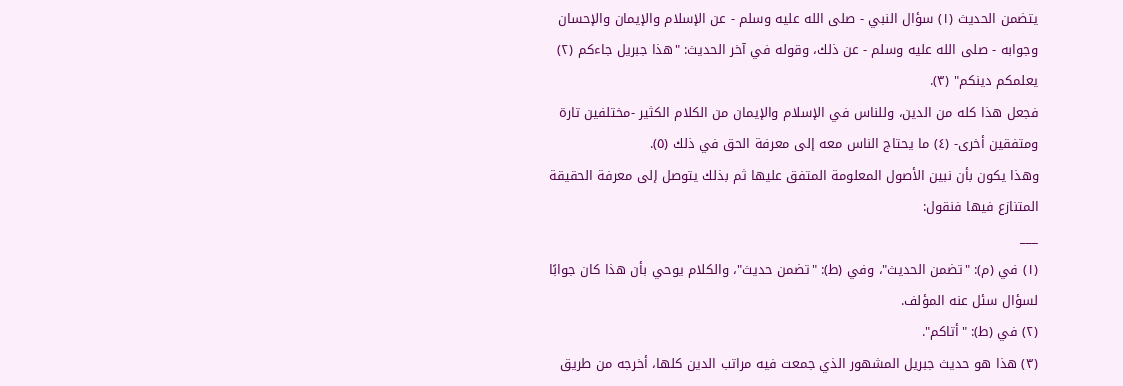يتضمن الحديث (١) سؤال النبي - صلى الله عليه وسلم - عن الإسلام والإيمان والإحسان وجوابه - صلى الله عليه وسلم - عن ذلك، وقوله في آخر الحديث: "هذا جبريل جاءكم (٢) يعلمكم دينكم" (٣).
فجعل هذا كله من الدين، وللناس في الإسلام والإيمان من الكلام الكثير -مختلفين تارة ومتفقين أخرى- (٤) ما يحتاج الناس معه إلى معرفة الحق في ذلك (٥).
وهذا يكون بأن نبين الأصول المعلومة المتفق عليها ثم بذلك يتوصل إلى معرفة الحقيقة المتنازع فيها فنقول:
___
(١) في (م): "تضمن الحديث"، وفي (ط): "تضمن حديث"، والكلام يوحي بأن هذا كان جوابًا لسؤال سئل عنه المؤلف.
(٢) في (ط): "أتاكم".
(٣) هذا هو حديث جبريل المشهور الذي جمعت فيه مراتب الدين كلها، أخرجه من طريق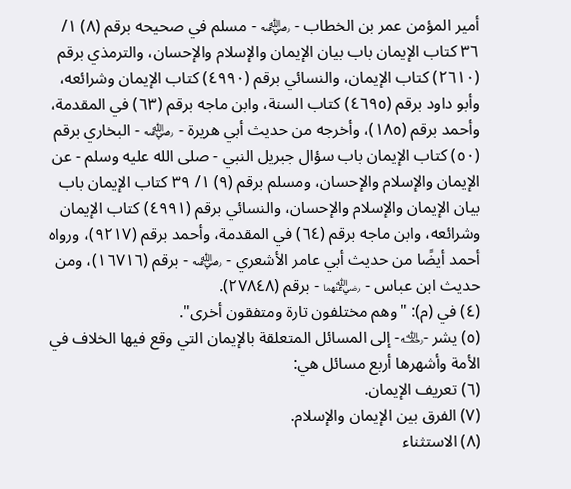أمير المؤمن عمر بن الخطاب - ﵁ - مسلم في صحيحه برقم (٨) ١/ ٣٦ كتاب الإيمان باب بيان الإيمان والإسلام والإحسان، والترمذي برقم (٢٦١٠) كتاب الإيمان، والنسائي برقم (٤٩٩٠) كتاب الإيمان وشرائعه، وأبو داود برقم (٤٦٩٥) كتاب السنة، وابن ماجه برقم (٦٣) في المقدمة، وأحمد برقم (١٨٥)، وأخرجه من حديث أبي هريرة - ﵁ - البخاري برقم (٥٠) كتاب الإيمان باب سؤال جبريل النبي - صلى الله عليه وسلم - عن الإيمان والإسلام والإحسان، ومسلم برقم (٩) ١/ ٣٩ كتاب الإيمان باب بيان الإيمان والإسلام والإحسان، والنسائي برقم (٤٩٩١) كتاب الإيمان وشرائعه، وابن ماجه برقم (٦٤) في المقدمة، وأحمد برقم (٩٢١٧)، ورواه أحمد أيضًا من حديث أبي عامر الأشعري - ﵁ - برقم (١٦٧١٦)، ومن حديث ابن عباس - ﵄ - برقم (٢٧٨٤٨).
(٤) في (م): "وهم مختلفون تارة ومتفقون أخرى".
(٥) يشر -﵀- إلى المسائل المتعلقة بالإيمان التي وقع فيها الخلاف في الأمة وأشهرها أربع مسائل هي:
(٦) تعريف الإيمان.
(٧) الفرق بين الإيمان والإسلام.
(٨) الاستثناء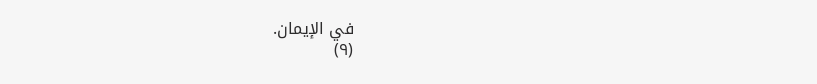في الإيمان.
(٩)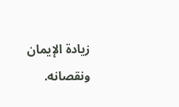زيادة الإيمان ونقصانه.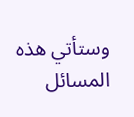وستأتي هذه المسائل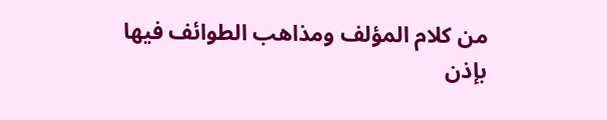من كلام المؤلف ومذاهب الطوائف فيها بإذن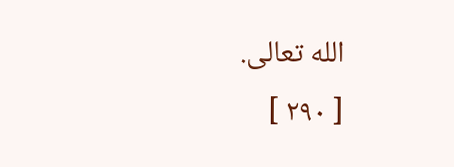الله تعالى.
[ ٢٩٠ ]